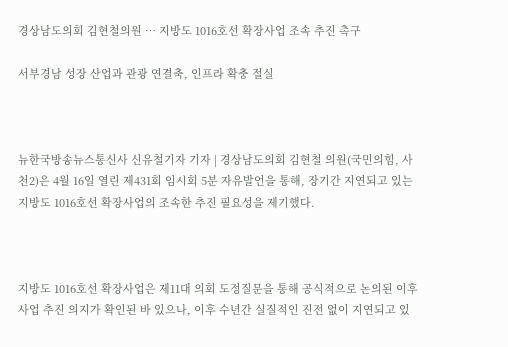경상남도의회 김현철의원 … 지방도 1016호선 확장사업 조속 추진 촉구

서부경남 성장 산업과 관광 연결축, 인프라 확충 절실



뉴한국방송뉴스통신사 신유철기자 기자 | 경상남도의회 김현철 의원(국민의힘, 사천2)은 4월 16일 열린 제431회 임시회 5분 자유발언을 통해, 장기간 지연되고 있는 지방도 1016호선 확장사업의 조속한 추진 필요성을 제기했다.



지방도 1016호선 확장사업은 제11대 의회 도정질문을 통해 공식적으로 논의된 이후 사업 추진 의지가 확인된 바 있으나, 이후 수년간 실질적인 진전 없이 지연되고 있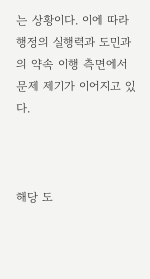는 상황이다. 이에 따라 행정의 실행력과 도민과의 약속 이행 측면에서 문제 제기가 이어지고 있다.



해당 도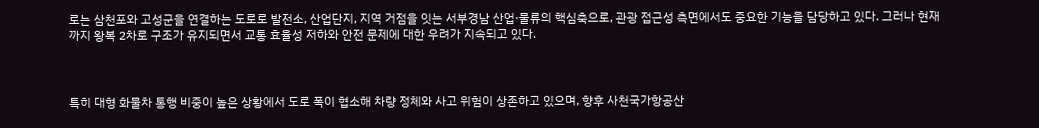로는 삼천포와 고성군을 연결하는 도로로 발전소, 산업단지, 지역 거점을 잇는 서부경남 산업·물류의 핵심축으로, 관광 접근성 측면에서도 중요한 기능을 담당하고 있다. 그러나 현재까지 왕복 2차로 구조가 유지되면서 교통 효율성 저하와 안전 문제에 대한 우려가 지속되고 있다.



특히 대형 화물차 통행 비중이 높은 상황에서 도로 폭이 협소해 차량 정체와 사고 위험이 상존하고 있으며, 향후 사천국가항공산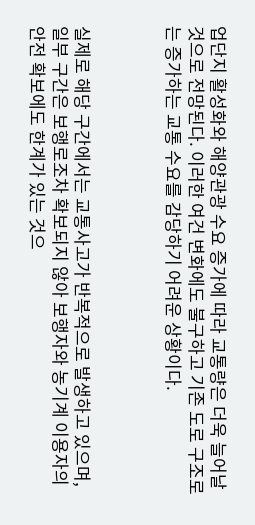업단지 활성화와 해양관광 수요 증가에 따라 교통량은 더욱 늘어날 것으로 전망된다. 이러한 여건 변화에도 불구하고 기존 도로 구조로는 증가하는 교통 수요를 감당하기 어려운 상황이다.



실제로 해당 구간에서는 교통사고가 반복적으로 발생하고 있으며, 일부 구간은 보행로조차 확보되지 않아 보행자와 농기계 이용자의 안전 확보에도 한계가 있는 것으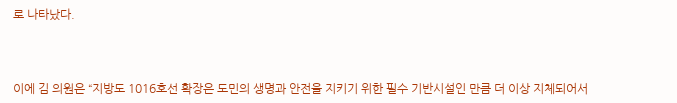로 나타났다.



이에 김 의원은 “지방도 1016호선 확장은 도민의 생명과 안전을 지키기 위한 필수 기반시설인 만큼 더 이상 지체되어서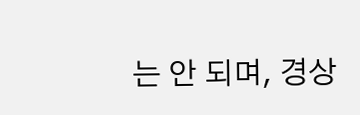는 안 되며, 경상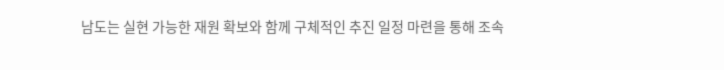남도는 실현 가능한 재원 확보와 함께 구체적인 추진 일정 마련을 통해 조속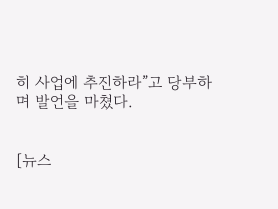히 사업에 추진하라”고 당부하며 발언을 마쳤다.


[뉴스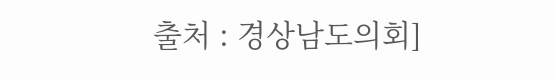출처 : 경상남도의회]